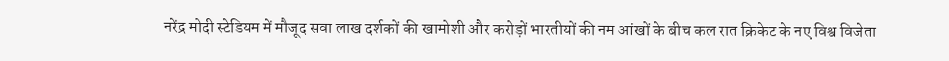नरेंद्र मोदी स्टेडियम में मौजूद सवा लाख दर्शकों की खामोशी और करोड़ों भारतीयों की नम आंखों के बीच कल रात क्रिकेट के नए विश्व विजेता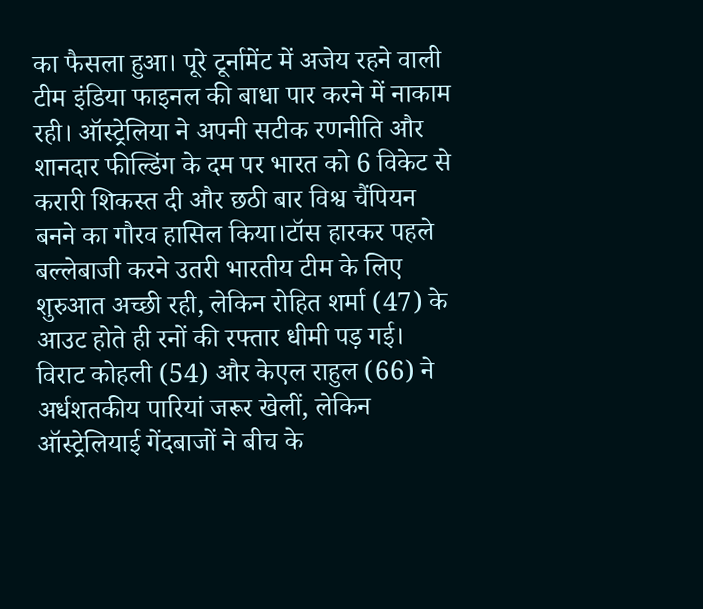का फैसला हुआ। पूरे टूर्नामेंट में अजेय रहने वाली टीम इंडिया फाइनल की बाधा पार करने में नाकाम रही। ऑस्ट्रेलिया ने अपनी सटीक रणनीति और शानदार फील्डिंग के दम पर भारत को 6 विकेट से करारी शिकस्त दी और छठी बार विश्व चैंपियन बनने का गौरव हासिल किया।टॉस हारकर पहले बल्लेबाजी करने उतरी भारतीय टीम के लिए शुरुआत अच्छी रही, लेकिन रोहित शर्मा (47) के आउट होते ही रनों की रफ्तार धीमी पड़ गई। विराट कोहली (54) और केएल राहुल (66) ने अर्धशतकीय पारियां जरूर खेलीं, लेकिन ऑस्ट्रेलियाई गेंदबाजों ने बीच के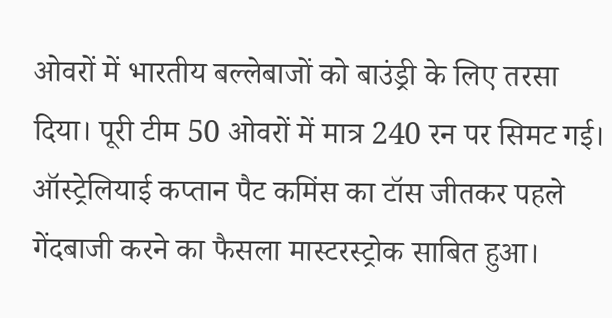ओवरों में भारतीय बल्लेबाजों को बाउंड्री के लिए तरसा दिया। पूरी टीम 50 ओवरों में मात्र 240 रन पर सिमट गई। ऑस्ट्रेलियाई कप्तान पैट कमिंस का टॉस जीतकर पहले गेंदबाजी करने का फैसला मास्टरस्ट्रोक साबित हुआ।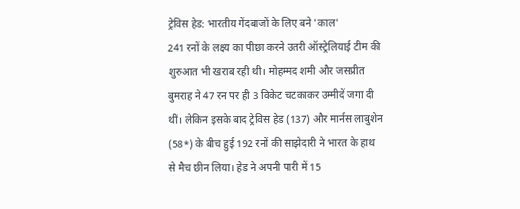ट्रेविस हेड: भारतीय गेंदबाजों के लिए बने 'काल'
241 रनों के लक्ष्य का पीछा करने उतरी ऑस्ट्रेलियाई टीम की शुरुआत भी खराब रही थी। मोहम्मद शमी और जसप्रीत बुमराह ने 47 रन पर ही 3 विकेट चटकाकर उम्मीदें जगा दी थीं। लेकिन इसके बाद ट्रेविस हेड (137) और मार्नस लाबुशेन (58*) के बीच हुई 192 रनों की साझेदारी ने भारत के हाथ से मैच छीन लिया। हेड ने अपनी पारी में 15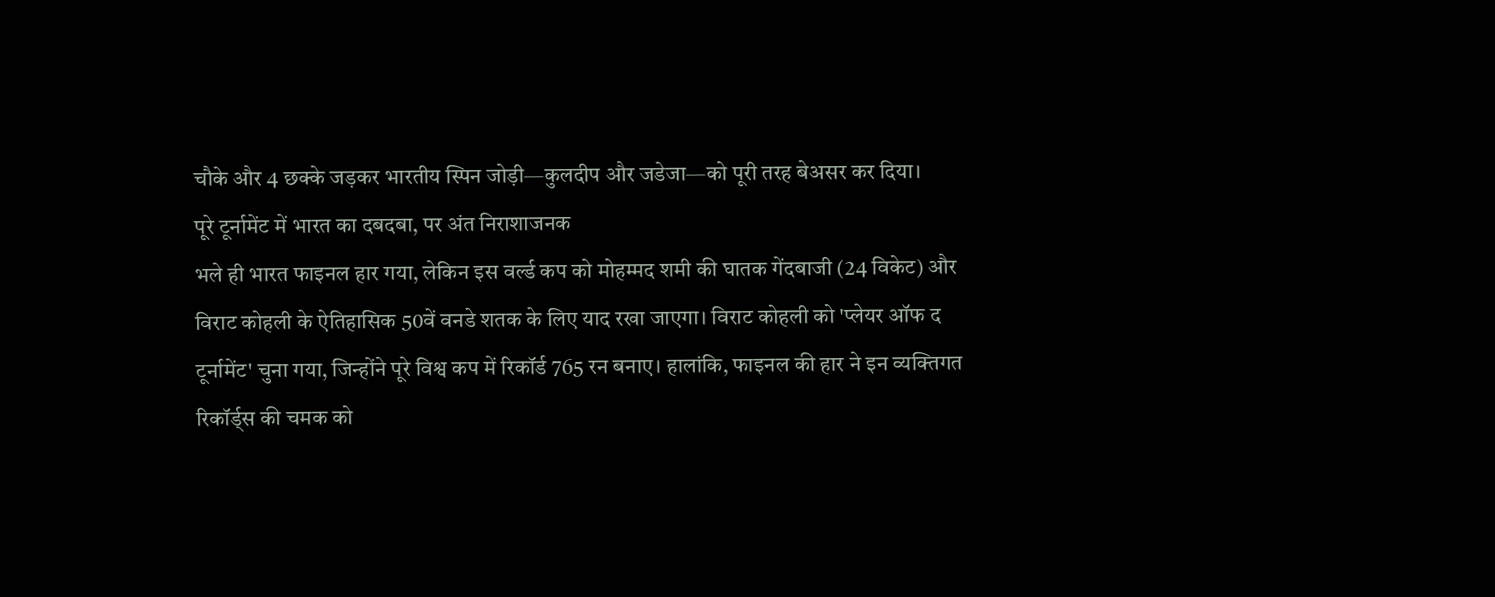चौके और 4 छक्के जड़कर भारतीय स्पिन जोड़ी—कुलदीप और जडेजा—को पूरी तरह बेअसर कर दिया।
पूरे टूर्नामेंट में भारत का दबदबा, पर अंत निराशाजनक
भले ही भारत फाइनल हार गया, लेकिन इस वर्ल्ड कप को मोहम्मद शमी की घातक गेंदबाजी (24 विकेट) और विराट कोहली के ऐतिहासिक 50वें वनडे शतक के लिए याद रखा जाएगा। विराट कोहली को 'प्लेयर ऑफ द टूर्नामेंट' चुना गया, जिन्होंने पूरे विश्व कप में रिकॉर्ड 765 रन बनाए। हालांकि, फाइनल की हार ने इन व्यक्तिगत रिकॉर्ड्स की चमक को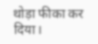थोड़ा फीका कर दिया।